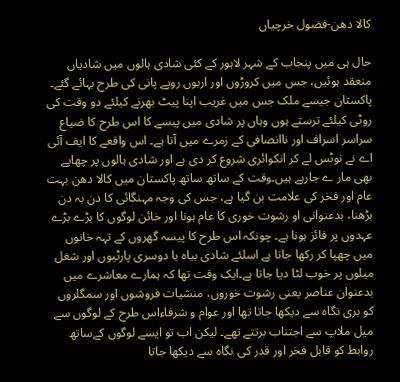کالا دھن-فضول خرچیاں

حال ہی میں پنجاب کے شہر لاہور کے کئی شادی ہالوں میں شادیاں منعقد ہوئیں، جس میں کروڑوں اور اربوں روپے پانی کی طرح بہائے گئے۔ پاکستان جیسے ملک جس میں غریب اپنا پیٹ بھرنے کیلئے دو وقت کی روٹی کیلئے ترستے ہوں وہاں پر شادی میں پیسے کا اس طرح کا ضیاع سراسر اسراف اور ناانصافی کے زمرے میں آتا ہے۔ اس واقعے کا ایف آئی اے نے نوٹس لے کر انکوائری شروع کر دی ہے اور شادی ہالوں پر چھاپے بھی مار ے جارہے ہیں۔وقت کے ساتھ ساتھ پاکستان میں کالا دھن بہت عام اور فخر کی علامت بن گیا ہے، جس کی وجہ مہنگائی کا دن بہ دن بڑھنا، بدعنوانی او رشوت خوری کا عام ہونا اور خائن لوگوں کا بڑے بڑے عہدوں پر فائز ہونا ہے۔ چونکہ اس طرح کا پیسہ گھروں کے تہہ خانوں میں چھپا کر رکھا جاتا ہے اسلئے شادی بیاہ یا دوسری پارٹیوں اور شغل میلوں پر خوب لٹا دیا جاتا ہے۔ایک وقت تھا کہ ہمارے معاشرے میں بدعنوان عناصر یعنی رشوت خوروں، منشیات فروشوں اور سمگلروں کو بری نگاہ سے دیکھا جاتا تھا اور عوام و شرفاءاس طرح کے لوگوں سے میل ملاپ سے اجتناب برتتے تھے۔ لیکن اب تو ایسے لوگوں کےساتھ روابط کو قابل فخر اور قدر کی نگاہ سے دیکھا جاتا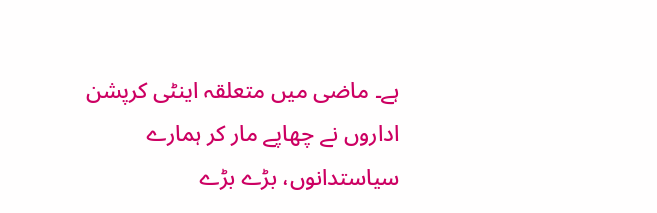ہے۔ ماضی میں متعلقہ اینٹی کرپشن اداروں نے چھاپے مار کر ہمارے سیاستدانوں، بڑے بڑے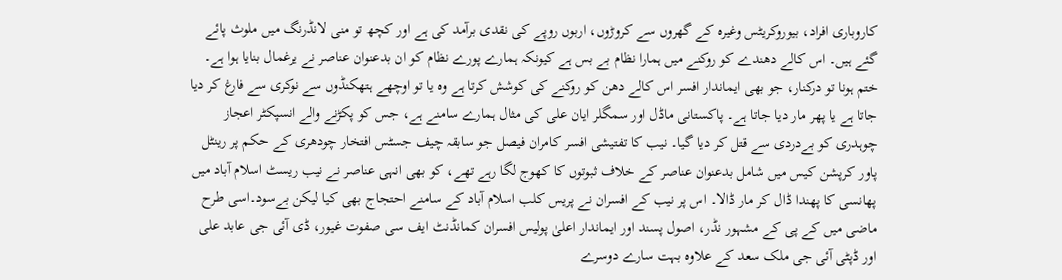کاروباری افراد، بیوروکریٹس وغیرہ کے گھروں سے کروڑوں، اربوں روپے کی نقدی برآمد کی ہے اور کچھ تو منی لانڈرنگ میں ملوث پائے گئے ہیں۔ اس کالے دھندے کو روکنے میں ہمارا نظام بے بس ہے کیونکہ ہمارے پورے نظام کو ان بدعنوان عناصر نے یرغمال بنایا ہوا ہے۔ ختم ہونا تو درکنار، جو بھی ایماندار افسر اس کالے دھن کو روکنے کی کوشش کرتا ہے وہ یا تو اوچھے ہتھکنڈوں سے نوکری سے فارغ کر دیا جاتا ہے یا پھر مار دیا جاتا ہے۔ پاکستانی ماڈل اور سمگلر ایان علی کی مثال ہمارے سامنے ہے، جس کو پکڑنے والے انسپکٹر اعجاز چوہدری کو بےدردی سے قتل کر دیا گیا۔ نیب کا تفتیشی افسر کامران فیصل جو سابقہ چیف جسٹس افتخار چودھری کے حکم پر رینٹل پاور کرپشن کیس میں شامل بدعنوان عناصر کے خلاف ثبوتوں کا کھوج لگا رہے تھے، کو بھی انہی عناصر نے نیب ریسٹ اسلام آباد میں پھانسی کا پھندا ڈال کر مار ڈالا۔ اس پر نیب کے افسران نے پریس کلب اسلام آباد کے سامنے احتجاج بھی کیا لیکن بےسود۔اسی طرح ماضی میں کے پی کے مشہور نڈر، اصول پسند اور ایماندار اعلیٰ پولیس افسران کمانڈنٹ ایف سی صفوت غیور، ڈی آئی جی عابد علی اور ڈپٹی آئی جی ملک سعد کے علاوہ بہت سارے دوسرے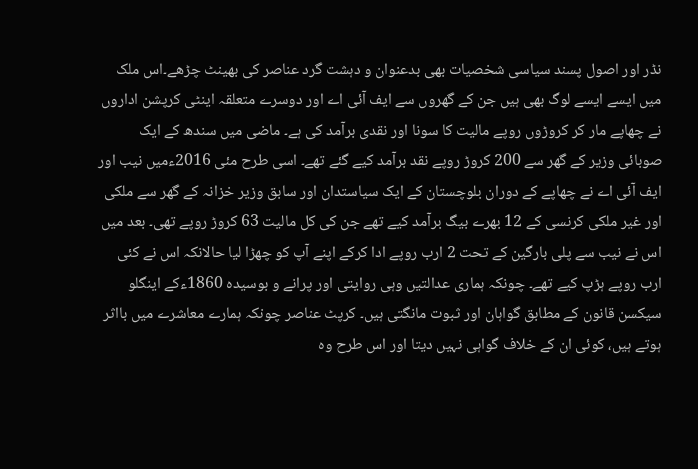نڈر اور اصول پسند سیاسی شخصیات بھی بدعنوان و دہشت گرد عناصر کی بھینٹ چڑھے۔اس ملک میں ایسے ایسے لوگ بھی ہیں جن کے گھروں سے ایف آئی اے اور دوسرے متعلقہ اینٹی کرپشن اداروں نے چھاپے مار کر کروڑوں روپے مالیت کا سونا اور نقدی برآمد کی ہے۔ ماضی میں سندھ کے ایک صوبائی وزیر کے گھر سے 200 کروڑ روپے نقد برآمد کیے گئے تھے۔ اسی طرح مئی 2016ءمیں نیب اور ایف آئی اے نے چھاپے کے دوران بلوچستان کے ایک سیاستدان اور سابق وزیر خزانہ کے گھر سے ملکی اور غیر ملکی کرنسی کے 12 بھرے بیگ برآمد کیے تھے جن کی کل مالیت 63 کروڑ روپے تھی۔ بعد میں اس نے نیب سے پلی بارگین کے تحت 2 ارب روپے ادا کرکے اپنے آپ کو چھڑا لیا حالانکہ اس نے کئی ارب روپے ہڑپ کیے تھے۔ چونکہ ہماری عدالتیں وہی روایتی اور پرانے و بوسیدہ 1860ءکے اینگلو سیکسن قانون کے مطابق گواہان اور ثبوت مانگتی ہیں۔ کرپٹ عناصر چونکہ ہمارے معاشرے میں بااثر ہوتے ہیں، کوئی ان کے خلاف گواہی نہیں دیتا اور اس طرح وہ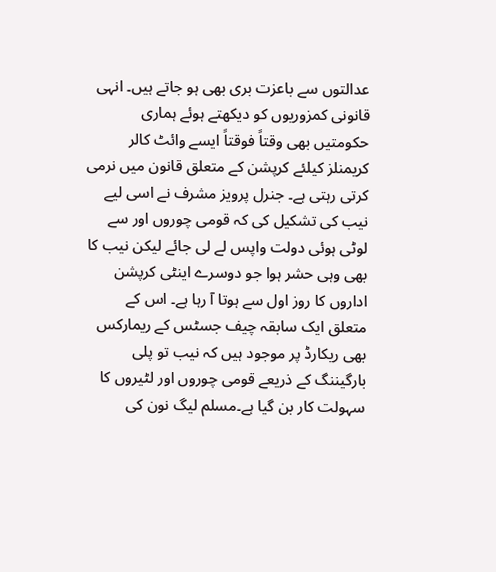عدالتوں سے باعزت بری بھی ہو جاتے ہیں۔ انہی قانونی کمزوریوں کو دیکھتے ہوئے ہماری حکومتیں بھی وقتاً فوقتاً ایسے وائٹ کالر کریمنلز کیلئے کرپشن کے متعلق قانون میں نرمی کرتی رہتی ہے۔ جنرل پرویز مشرف نے اسی لیے نیب کی تشکیل کی کہ قومی چوروں اور سے لوٹی ہوئی دولت واپس لے لی جائے لیکن نیب کا بھی وہی حشر ہوا جو دوسرے اینٹی کرپشن اداروں کا روز اول سے ہوتا آ رہا ہے۔ اس کے متعلق ایک سابقہ چیف جسٹس کے ریمارکس بھی ریکارڈ پر موجود ہیں کہ نیب تو پلی بارگیننگ کے ذریعے قومی چوروں اور لٹیروں کا سہولت کار بن گیا ہے۔مسلم لیگ نون کی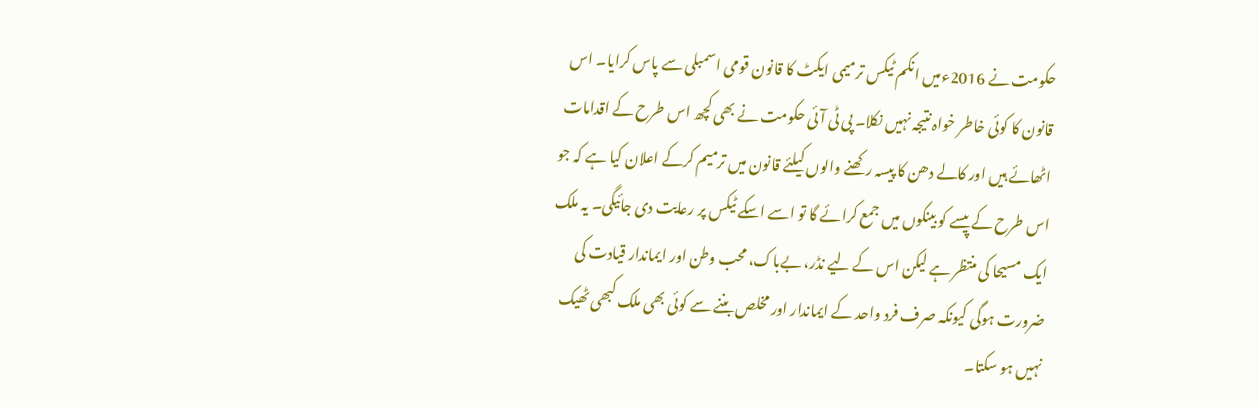حکومت نے 2016ءمیں انکم ٹیکس ترمیمی ایکٹ کا قانون قومی اسمبلی سے پاس کرایا۔ اس قانون کا کوئی خاطر خواہ نتیجہ نہیں نکلا۔ پی ٹی آئی حکومت نے بھی کچھ اس طرح کے اقدامات اٹھائے ہیں اور کالے دھن کا پیسہ رکھنے والوں کیلئے قانون میں ترمیم کرکے اعلان کیا ہے کہ جو اس طرح کے پیسے کو بینکوں میں جمع کرائے گا تو اسے اسکے ٹیکس پر رعایت دی جائیگی۔ یہ ملک ایک مسیحا کی منتظر ہے لیکن اس کے لیے نڈر، بےباک، محب وطن اور ایماندار قیادت کی ضرورت ہوگی کیونکہ صرف فرد واحد کے ایماندار اور مخلص بننے سے کوئی بھی ملک کبھی ٹھیک نہیں ہو سکتا۔